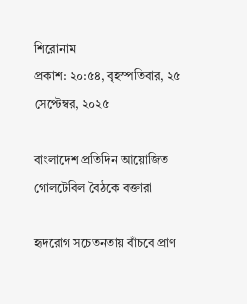শিরোনাম
প্রকাশ: ২০:৫৪, বৃহস্পতিবার, ২৫ সেপ্টেম্বর, ২০২৫

বাংলাদেশ প্রতিদিন আয়োজিত গোলটেবিল বৈঠকে বক্তারা

হৃদরোগ সচেতনতায় বাঁচবে প্রাণ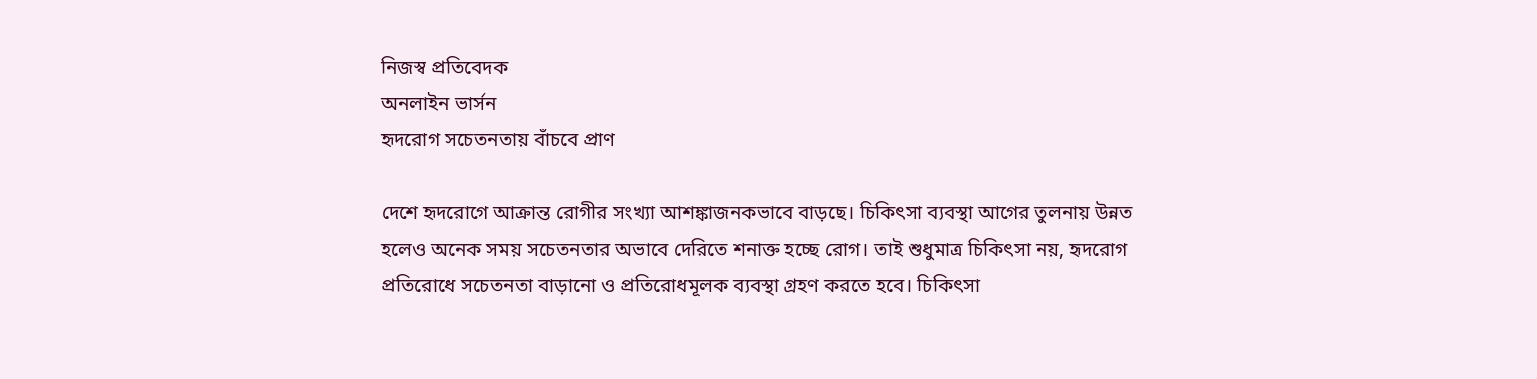নিজস্ব প্রতিবেদক
অনলাইন ভার্সন
হৃদরোগ সচেতনতায় বাঁচবে প্রাণ

দেশে হৃদরোগে আক্রান্ত রোগীর সংখ্যা আশঙ্কাজনকভাবে বাড়ছে। চিকিৎসা ব্যবস্থা আগের তুলনায় উন্নত হলেও অনেক সময় সচেতনতার অভাবে দেরিতে শনাক্ত হচ্ছে রোগ। তাই শুধুমাত্র চিকিৎসা নয়, হৃদরোগ প্রতিরোধে সচেতনতা বাড়ানো ও প্রতিরোধমূলক ব্যবস্থা গ্রহণ করতে হবে। চিকিৎসা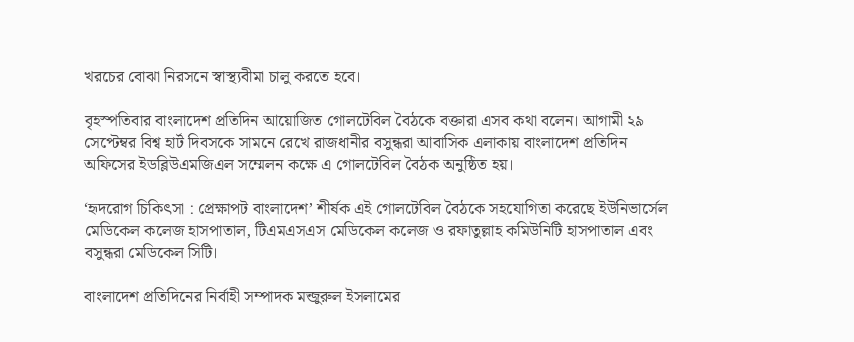খরচের বোঝা নিরসনে স্বাস্থ্যবীমা চালু করতে হবে।

বৃহস্পতিবার বাংলাদেশ প্রতিদিন আয়োজিত গোলটেবিল বৈঠকে বক্তারা এসব কথা বলেন। আগামী ২৯ সেপ্টেম্বর বিশ্ব হার্ট দিবসকে সামনে রেখে রাজধানীর বসুন্ধরা আবাসিক এলাকায় বাংলাদেশ প্রতিদিন অফিসের ইডব্লিউএমজিএল সম্মেলন কক্ষে এ গোলটেবিল বৈঠক অনুষ্ঠিত হয়।

‘হৃদরোগ চিকিৎসা : প্রেক্ষাপট বাংলাদেশ’ শীর্ষক এই গোলটেবিল বৈঠকে সহযোগিতা করেছে ইউনিভার্সেল মেডিকেল কলেজ হাসপাতাল, টিএমএসএস মেডিকেল কলেজ ও রফাতুল্লাহ কমিউনিটি হাসপাতাল এবং বসুন্ধরা মেডিকেল সিটি।

বাংলাদেশ প্রতিদিনের নির্বাহী সম্পাদক মন্জুরুল ইসলামের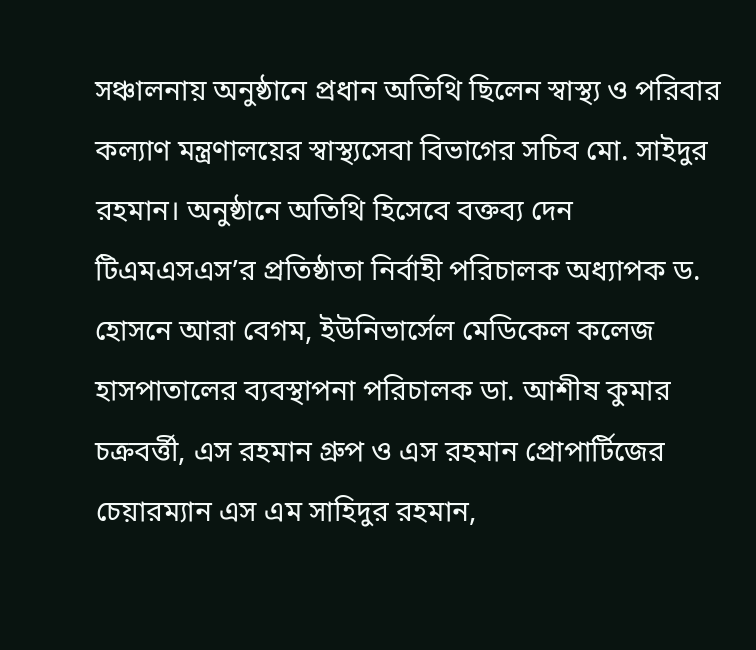সঞ্চালনায় অনুষ্ঠানে প্রধান অতিথি ছিলেন স্বাস্থ্য ও পরিবার কল্যাণ মন্ত্রণালয়ের স্বাস্থ্যসেবা বিভাগের সচিব মো. সাইদুর রহমান। অনুষ্ঠানে অতিথি হিসেবে বক্তব্য দেন টিএমএসএস’র প্রতিষ্ঠাতা নির্বাহী পরিচালক অধ্যাপক ড. হোসনে আরা বেগম, ইউনিভার্সেল মেডিকেল কলেজ হাসপাতালের ব্যবস্থাপনা পরিচালক ডা. আশীষ কুমার চক্রবর্ত্তী, এস রহমান গ্রুপ ও এস রহমান প্রোপার্টিজের চেয়ারম্যান এস এম সাহিদুর রহমান,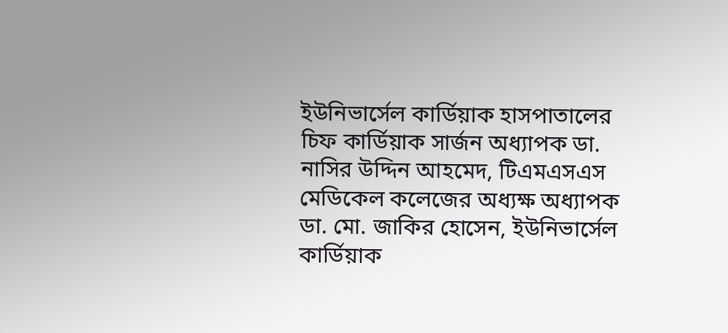ইউনিভার্সেল কার্ডিয়াক হাসপাতালের চিফ কার্ডিয়াক সার্জন অধ্যাপক ডা. নাসির উদ্দিন আহমেদ, টিএমএসএস মেডিকেল কলেজের অধ্যক্ষ অধ্যাপক ডা. মো. জাকির হোসেন, ইউনিভার্সেল কার্ডিয়াক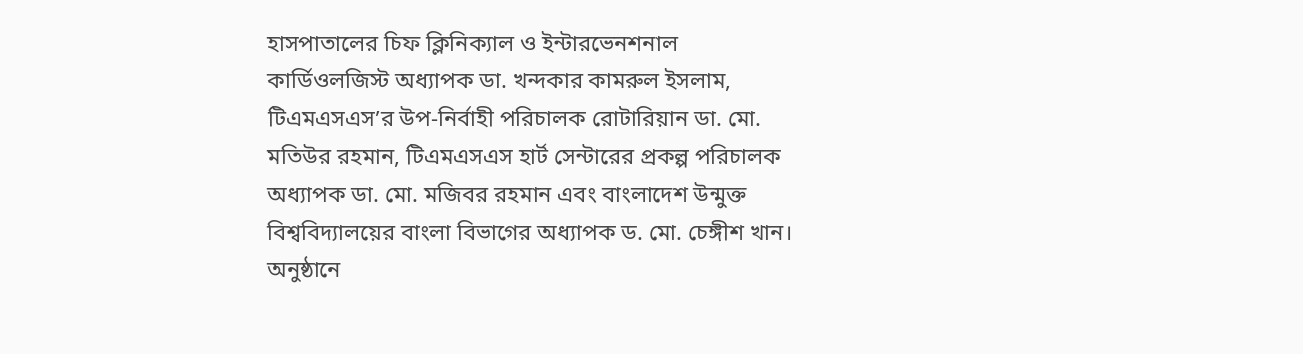হাসপাতালের চিফ ক্লিনিক্যাল ও ইন্টারভেনশনাল কার্ডিওলজিস্ট অধ্যাপক ডা. খন্দকার কামরুল ইসলাম, টিএমএসএস’র উপ-নির্বাহী পরিচালক রোটারিয়ান ডা. মো. মতিউর রহমান, টিএমএসএস হার্ট সেন্টারের প্রকল্প পরিচালক অধ্যাপক ডা. মো. মজিবর রহমান এবং বাংলাদেশ উন্মুক্ত বিশ্ববিদ্যালয়ের বাংলা বিভাগের অধ্যাপক ড. মো. চেঙ্গীশ খান। অনুষ্ঠানে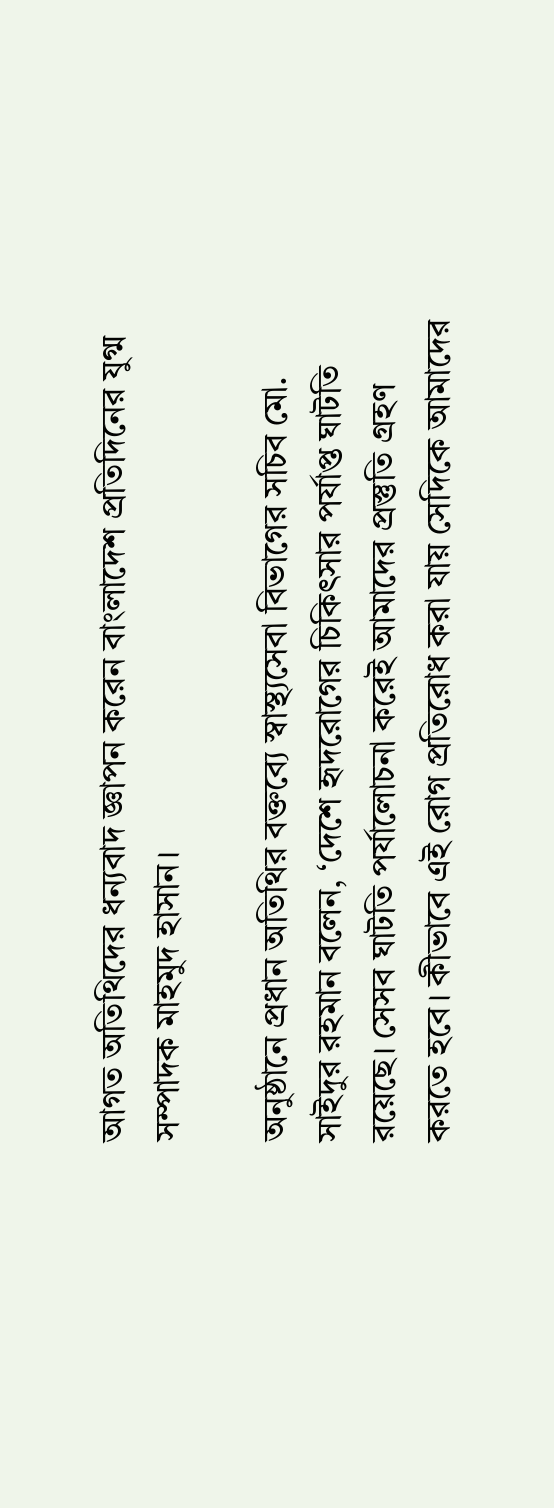আগত অতিথিদের ধন্যবাদ জ্ঞাপন করেন বাংলাদেশ প্রতিদিনের যুগ্ম সম্পাদক মাহমুদ হাসান।

অনুষ্ঠানে প্রধান অতিথির বক্তব্যে স্বাস্থ্যসেবা বিভাগের সচিব মো. সাইদুর রহমান বলেন, ‘দেশে হৃদরোগের চিকিৎসার পর্যাপ্ত ঘাটতি রয়েছে। সেসব ঘাটতি পর্যালোচনা করেই আমাদের প্রস্তুতি গ্রহণ করতে হবে। কীভাবে এই রোগ প্রতিরোধ করা যায় সেদিকে আমাদের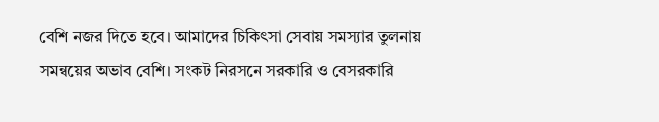বেশি নজর দিতে হবে। আমাদের চিকিৎসা সেবায় সমস্যার তুলনায় সমন্বয়ের অভাব বেশি। সংকট নিরসনে সরকারি ও বেসরকারি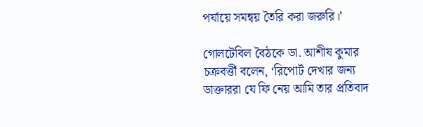পর্যায়ে সমন্বয় তৈরি করা জরুরি।’

গোলটেবিল বৈঠকে ডা. আশীষ কুমার চক্রবর্ত্তী বলেন, ‘রিপোর্ট দেখার জন্য ডাক্তাররা যে ফি নেয় আমি তার প্রতিবাদ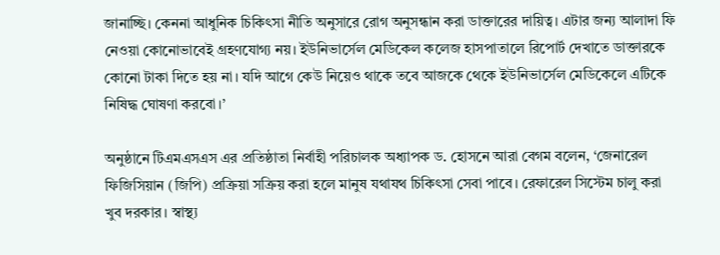জানাচ্ছি। কেননা আধুনিক চিকিৎসা নীতি অনুসারে রোগ অনুসন্ধান করা ডাক্তারের দায়িত্ব। এটার জন্য আলাদা ফি নেওয়া কোনোভাবেই গ্রহণযোগ্য নয়। ইউনিভার্সেল মেডিকেল কলেজ হাসপাতালে রিপোর্ট দেখাতে ডাক্তারকে কোনো টাকা দিতে হয় না। যদি আগে কেউ নিয়েও থাকে তবে আজকে থেকে ইউনিভার্সেল মেডিকেলে এটিকে নিষিদ্ধ ঘোষণা করবো।’

অনুষ্ঠানে টিএমএসএস এর প্রতিষ্ঠাতা নির্বাহী পরিচালক অধ্যাপক ড. হোসনে আরা বেগম বলেন, ‘জেনারেল ফিজিসিয়ান (জিপি) প্রক্রিয়া সক্রিয় করা হলে মানুষ যথাযথ চিকিৎসা সেবা পাবে। রেফারেল সিস্টেম চালু করা খুব দরকার। স্বাস্থ্য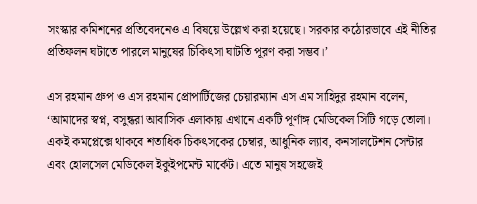সংস্কার কমিশনের প্রতিবেদনেও এ বিষয়ে উল্লেখ করা হয়েছে। সরকার কঠোরভাবে এই নীতির প্রতিফলন ঘটাতে পারলে মানুষের চিকিৎসা ঘাটতি পূরণ করা সম্ভব।’

এস রহমান গ্রুপ ও এস রহমান প্রোপার্টিজের চেয়ারম্যান এস এম সাহিদুর রহমান বলেন, ‘আমাদের স্বপ্ন, বসুন্ধরা আবাসিক এলাকায় এখানে একটি পূর্ণাঙ্গ মেডিকেল সিটি গড়ে তোলা। একই কমপ্লেক্সে থাকবে শতাধিক চিকৎসকের চেম্বার, আধুনিক ল্যাব, কনসালটেশন সেন্টার এবং হোলসেল মেডিকেল ইকুইপমেন্ট মার্কেট। এতে মানুষ সহজেই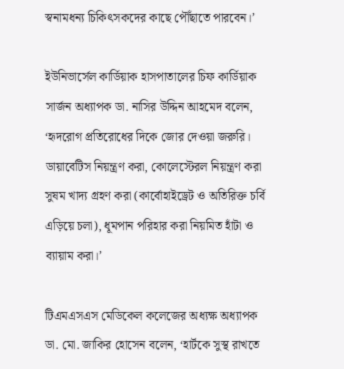স্বনামধন্য চিকিৎসকদের কাছে পৌঁছাতে পারবেন।’

ইউনিভার্সেল কার্ডিয়াক হাসপাতালের চিফ কার্ডিয়াক সার্জন অধ্যাপক ডা. নাসির উদ্দিন আহমেদ বলেন, ‘হৃদরোগ প্রতিরোধের দিকে জোর দেওয়া জরুরি। ডায়াবেটিস নিয়ন্ত্রণ করা, কোলেস্টেরল নিয়ন্ত্রণ করা সুষম খাদ্য গ্রহণ করা (কার্বোহাইড্রেট ও অতিরিক্ত চর্বি এড়িয়ে চলা), ধূমপান পরিহার করা নিয়মিত হাঁটা ও ব্যায়াম করা।’

টিএমএসএস মেডিকেল কলেজের অধ্যক্ষ অধ্যাপক ডা. মো. জাকির হোসেন বলেন, ‘হার্টকে সুস্থ রাখতে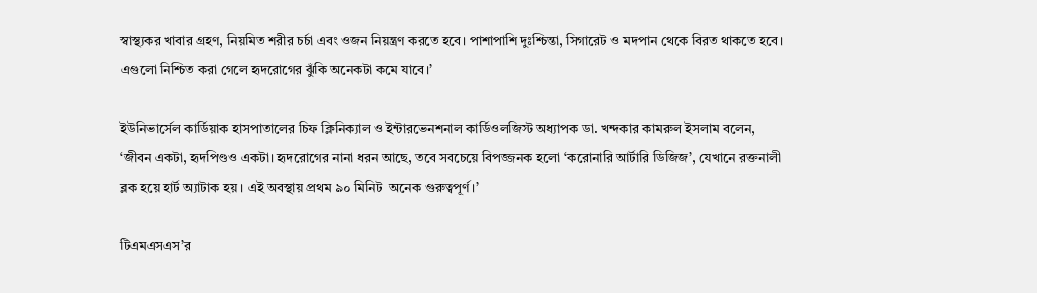স্বাস্থ্যকর খাবার গ্রহণ, নিয়মিত শরীর চর্চা এবং ওজন নিয়ন্ত্রণ করতে হবে। পাশাপাশি দুঃশ্চিন্তা, সিগারেট ও মদপান থেকে বিরত থাকতে হবে। এগুলো নিশ্চিত করা গেলে হৃদরোগের ঝুঁকি অনেকটা কমে যাবে।’

ইউনিভার্সেল কার্ডিয়াক হাসপাতালের চিফ ক্লিনিক্যাল ও ইন্টারভেনশনাল কার্ডিওলজিস্ট অধ্যাপক ডা. খন্দকার কামরুল ইসলাম বলেন, ‘জীবন একটা, হৃদপিণ্ডও একটা। হৃদরোগের নানা ধরন আছে, তবে সবচেয়ে বিপজ্জনক হলো ‘করোনারি আর্টারি ডিজিজ’, যেখানে রক্তনালী ব্লক হয়ে হার্ট অ্যাটাক হয়। এই অবস্থায় প্রথম ৯০ মিনিট  অনেক গুরুত্বপূর্ণ।’

টিএমএসএস’র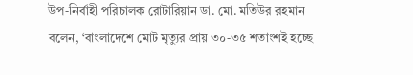উপ-নির্বাহী পরিচালক রোটারিয়ান ডা. মো. মতিউর রহমান বলেন, ‘বাংলাদেশে মোট মৃত্যুর প্রায় ৩০-৩৫ শতাংশই হচ্ছে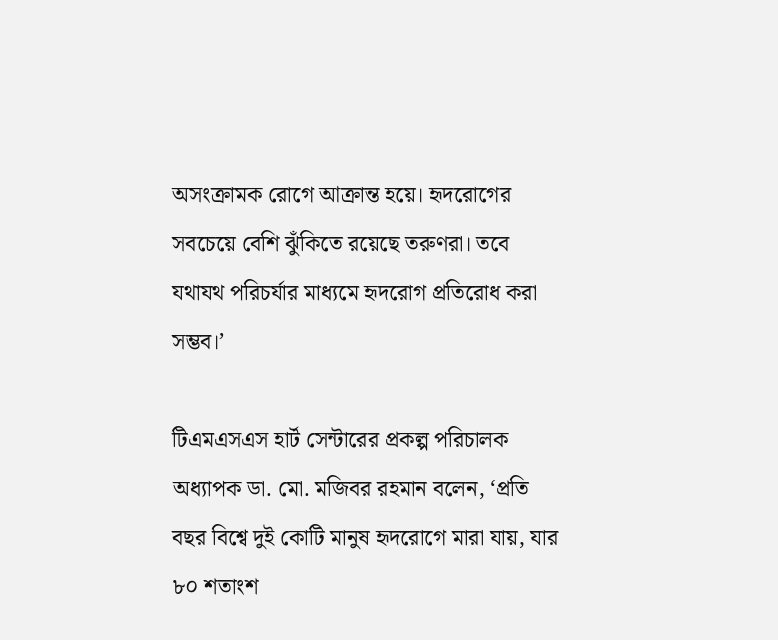অসংক্রামক রোগে আক্রান্ত হয়ে। হৃদরোগের সবচেয়ে বেশি ঝুঁকিতে রয়েছে তরুণরা। তবে যথাযথ পরিচর্যার মাধ্যমে হৃদরোগ প্রতিরোধ করা সম্ভব।’

টিএমএসএস হার্ট সেন্টারের প্রকল্প পরিচালক অধ্যাপক ডা. মো. মজিবর রহমান বলেন, ‘প্রতি বছর বিশ্বে দুই কোটি মানুষ হৃদরোগে মারা যায়, যার ৮০ শতাংশ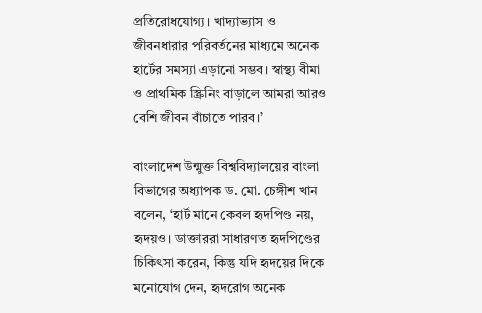প্রতিরোধযোগ্য। খাদ্যাভ্যাস ও জীবনধারার পরিবর্তনের মাধ্যমে অনেক হার্টের সমস্যা এড়ানো সম্ভব। স্বাস্থ্য বীমা ও প্রাথমিক স্ক্রিনিং বাড়ালে আমরা আরও বেশি জীবন বাঁচাতে পারব।’

বাংলাদেশ উন্মুক্ত বিশ্ববিদ্যালয়ের বাংলা বিভাগের অধ্যাপক ড. মো. চেঙ্গীশ খান বলেন, ‘হার্ট মানে কেবল হৃদপিণ্ড নয়, হৃদয়ও। ডাক্তাররা সাধারণত হৃদপিণ্ডের চিকিৎসা করেন, কিন্তু যদি হৃদয়ের দিকে মনোযোগ দেন, হৃদরোগ অনেক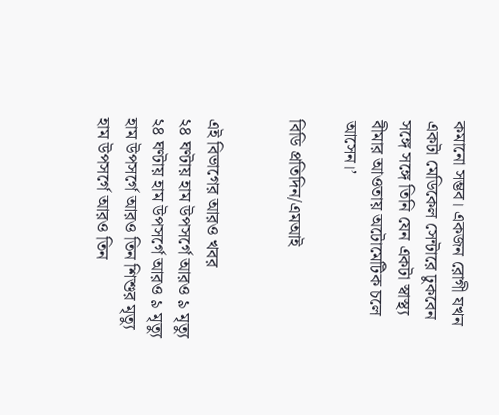কমানো সম্ভব। একজন রোগী যখন একটা মেডিকেল সেন্টারে ঢুকবেন সঙ্গে সঙ্গে তিনি যেন একটা স্বাস্থ্য বীমার আওতায় অটোমেটিক চলে আসেন।’

বিডি প্রতিদিন/এমআই


এই বিভাগের আরও খবর
২৪ ঘণ্টায় হাম উপসর্গে আরও ৯ মৃত্যু
২৪ ঘণ্টায় হাম উপসর্গে আরও ৯ মৃত্যু
হাম উপসর্গে আরও তিন শিশুর মৃত্যু
হাম উপসর্গে আরও তিন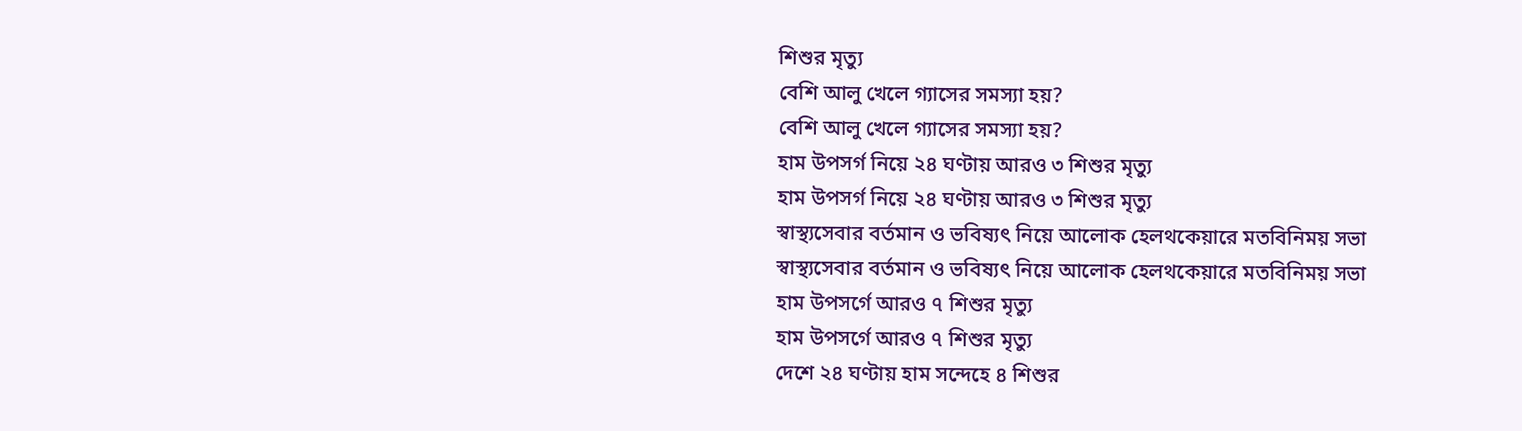শিশুর মৃত্যু
বেশি আলু খেলে গ্যাসের সমস্যা হয়?
বেশি আলু খেলে গ্যাসের সমস্যা হয়?
হাম উপসর্গ নিয়ে ২৪ ঘণ্টায় আরও ৩ শিশুর মৃত্যু
হাম উপসর্গ নিয়ে ২৪ ঘণ্টায় আরও ৩ শিশুর মৃত্যু
স্বাস্থ্যসেবার বর্তমান ও ভবিষ্যৎ নিয়ে আলোক হেলথকেয়ারে মতবিনিময় সভা
স্বাস্থ্যসেবার বর্তমান ও ভবিষ্যৎ নিয়ে আলোক হেলথকেয়ারে মতবিনিময় সভা
হাম উপসর্গে আরও ৭ শিশুর মৃত্যু
হাম উপসর্গে আরও ৭ শিশুর মৃত্যু
দেশে ২৪ ঘণ্টায় হাম সন্দেহে ৪ শিশুর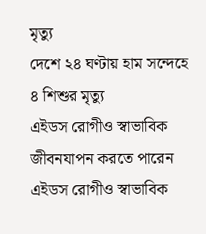মৃত্যু
দেশে ২৪ ঘণ্টায় হাম সন্দেহে ৪ শিশুর মৃত্যু
এইডস রোগীও স্বাভাবিক জীবনযাপন করতে পারেন
এইডস রোগীও স্বাভাবিক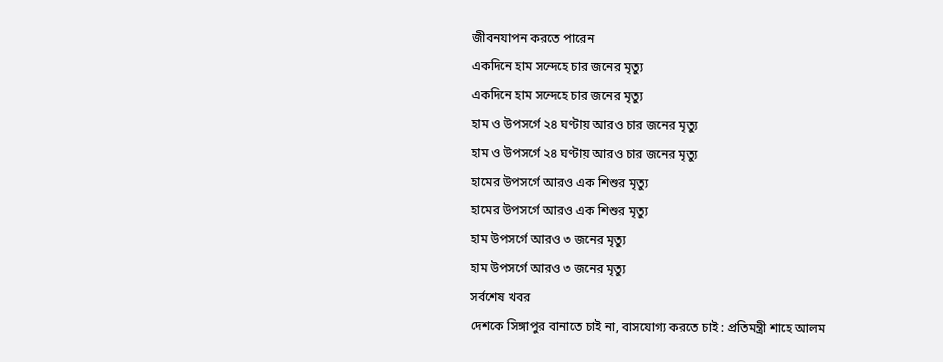জীবনযাপন করতে পারেন
একদিনে হাম সন্দেহে চার জনের মৃত্যু
একদিনে হাম সন্দেহে চার জনের মৃত্যু
হাম ও উপসর্গে ২৪ ঘণ্টায় আরও চার জনের মৃত্যু
হাম ও উপসর্গে ২৪ ঘণ্টায় আরও চার জনের মৃত্যু
হামের উপসর্গে আরও এক শিশুর মৃত্যু
হামের উপসর্গে আরও এক শিশুর মৃত্যু
হাম উপসর্গে আরও ৩ জনের মৃত্যু
হাম উপসর্গে আরও ৩ জনের মৃত্যু
সর্বশেষ খবর
দেশকে সিঙ্গাপুর বানাতে চাই না, বাসযোগ্য করতে চাই : প্রতিমন্ত্রী শাহে আলম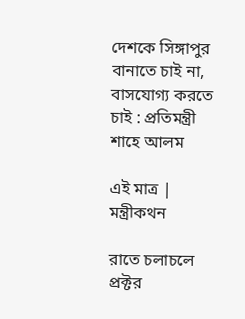দেশকে সিঙ্গাপুর বানাতে চাই না, বাসযোগ্য করতে চাই : প্রতিমন্ত্রী শাহে আলম

এই মাত্র | মন্ত্রীকথন

রাতে চলাচলে প্রক্টর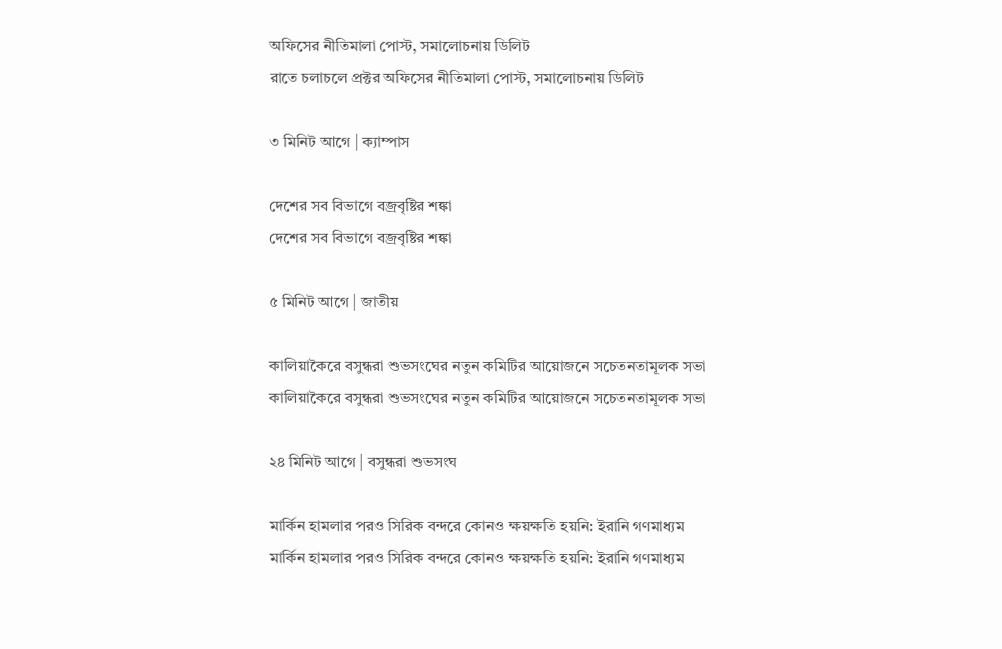অফিসের নীতিমালা পোস্ট, সমালোচনায় ডিলিট
রাতে চলাচলে প্রক্টর অফিসের নীতিমালা পোস্ট, সমালোচনায় ডিলিট

৩ মিনিট আগে | ক্যাম্পাস

দেশের সব বিভাগে বজ্রবৃষ্টির শঙ্কা
দেশের সব বিভাগে বজ্রবৃষ্টির শঙ্কা

৫ মিনিট আগে | জাতীয়

কালিয়াকৈরে বসুন্ধরা শুভসংঘের নতুন কমিটির আয়োজনে সচেতনতামূলক সভা
কালিয়াকৈরে বসুন্ধরা শুভসংঘের নতুন কমিটির আয়োজনে সচেতনতামূলক সভা

২৪ মিনিট আগে | বসুন্ধরা শুভসংঘ

মার্কিন হামলার পরও সিরিক বন্দরে কোনও ক্ষয়ক্ষতি হয়নি: ইরানি গণমাধ্যম
মার্কিন হামলার পরও সিরিক বন্দরে কোনও ক্ষয়ক্ষতি হয়নি: ইরানি গণমাধ্যম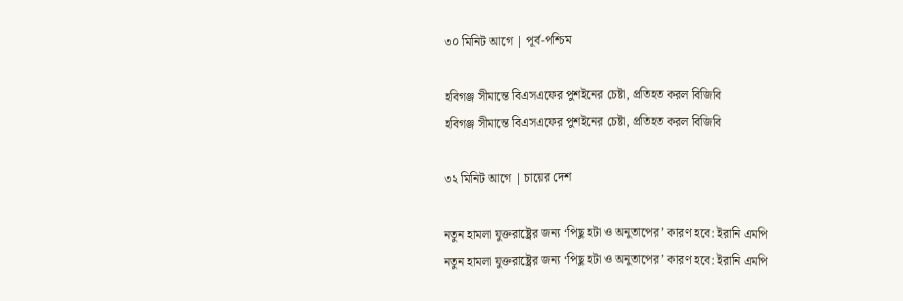৩০ মিনিট আগে | পূর্ব-পশ্চিম

হবিগঞ্জ সীমান্তে বিএসএফের পুশইনের চেষ্টা, প্রতিহত করল বিজিবি
হবিগঞ্জ সীমান্তে বিএসএফের পুশইনের চেষ্টা, প্রতিহত করল বিজিবি

৩২ মিনিট আগে | চায়ের দেশ

নতুন হামলা যুক্তরাষ্ট্রের জন্য ‘পিছু হটা ও অনুতাপের’ কারণ হবে: ইরানি এমপি
নতুন হামলা যুক্তরাষ্ট্রের জন্য ‘পিছু হটা ও অনুতাপের’ কারণ হবে: ইরানি এমপি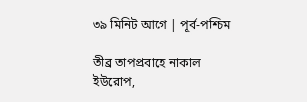৩৯ মিনিট আগে | পূর্ব-পশ্চিম

তীব্র তাপপ্রবাহে নাকাল ইউরোপ,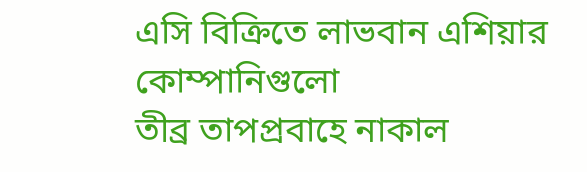এসি বিক্রিতে লাভবান এশিয়ার কোম্পানিগুলো
তীব্র তাপপ্রবাহে নাকাল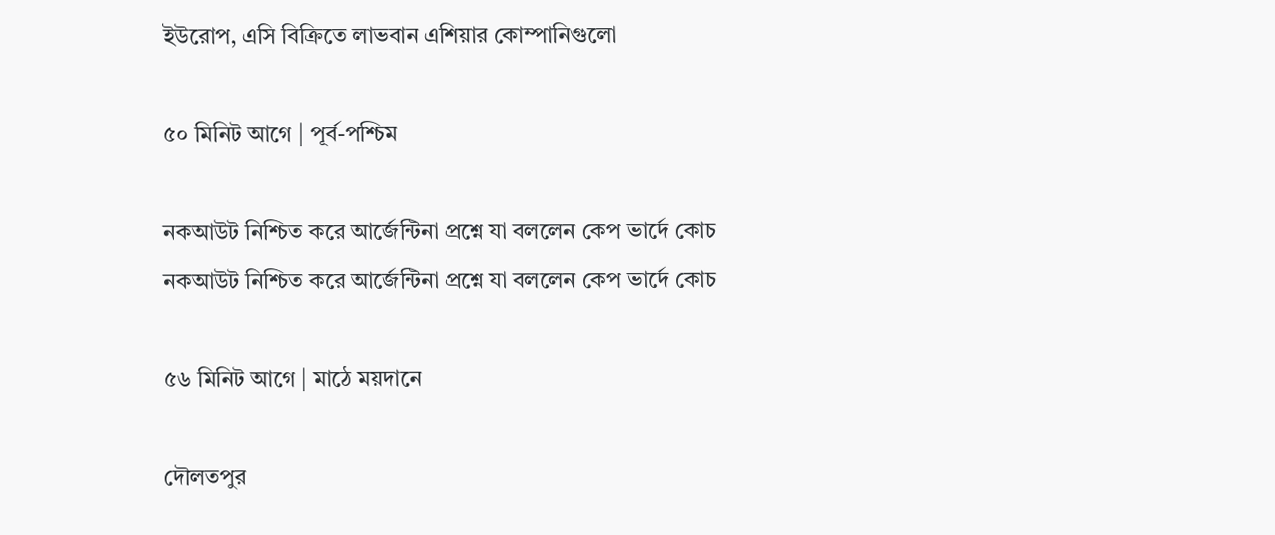ইউরোপ, এসি বিক্রিতে লাভবান এশিয়ার কোম্পানিগুলো

৫০ মিনিট আগে | পূর্ব-পশ্চিম

নকআউট নিশ্চিত করে আর্জেন্টিনা প্রশ্নে যা বললেন কেপ ভার্দে কোচ
নকআউট নিশ্চিত করে আর্জেন্টিনা প্রশ্নে যা বললেন কেপ ভার্দে কোচ

৫৬ মিনিট আগে | মাঠে ময়দানে

দৌলতপুর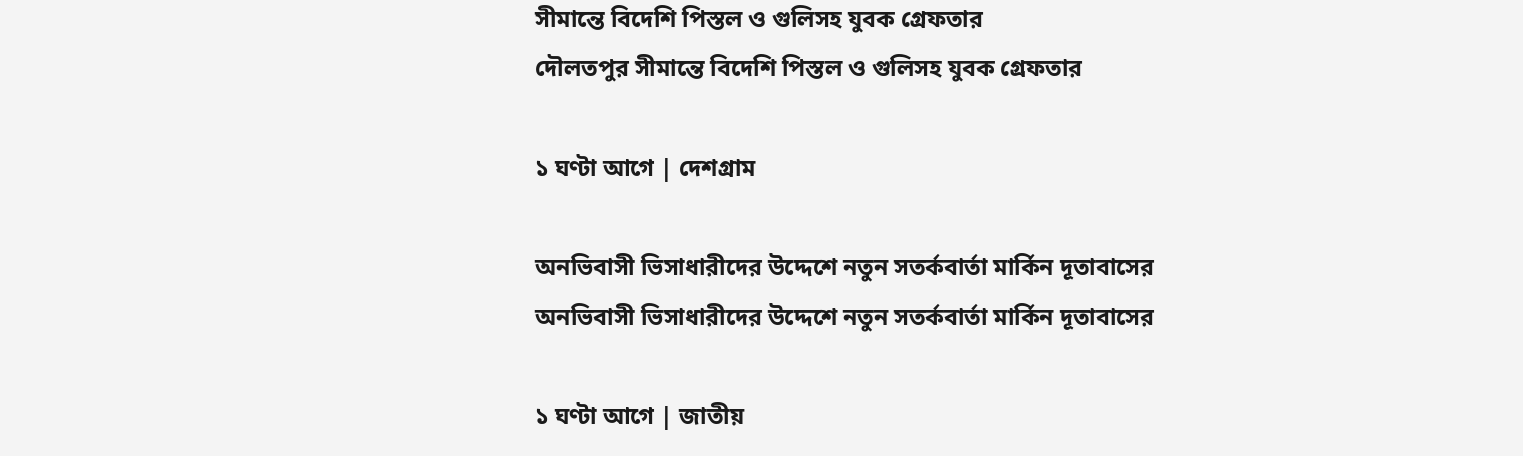সীমান্তে বিদেশি পিস্তল ও গুলিসহ যুবক গ্রেফতার
দৌলতপুর সীমান্তে বিদেশি পিস্তল ও গুলিসহ যুবক গ্রেফতার

১ ঘণ্টা আগে | দেশগ্রাম

অনভিবাসী ভিসাধারীদের উদ্দেশে নতুন সতর্কবার্তা মার্কিন দূতাবাসের
অনভিবাসী ভিসাধারীদের উদ্দেশে নতুন সতর্কবার্তা মার্কিন দূতাবাসের

১ ঘণ্টা আগে | জাতীয়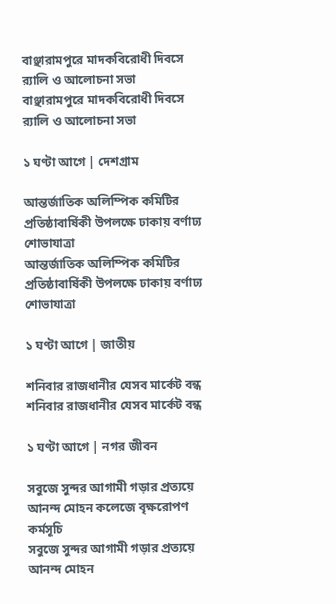বাঞ্ছারামপুরে মাদকবিরোধী দিবসে র‌্যালি ও আলোচনা সভা
বাঞ্ছারামপুরে মাদকবিরোধী দিবসে র‌্যালি ও আলোচনা সভা

১ ঘণ্টা আগে | দেশগ্রাম

আন্তর্জাতিক অলিম্পিক কমিটির প্রতিষ্ঠাবার্ষিকী উপলক্ষে ঢাকায় বর্ণাঢ্য শোভাযাত্রা
আন্তর্জাতিক অলিম্পিক কমিটির প্রতিষ্ঠাবার্ষিকী উপলক্ষে ঢাকায় বর্ণাঢ্য শোভাযাত্রা

১ ঘণ্টা আগে | জাতীয়

শনিবার রাজধানীর যেসব মার্কেট বন্ধ
শনিবার রাজধানীর যেসব মার্কেট বন্ধ

১ ঘণ্টা আগে | নগর জীবন

সবুজে সুন্দর আগামী গড়ার প্রত্যয়ে আনন্দ মোহন কলেজে বৃক্ষরোপণ কর্মসূচি
সবুজে সুন্দর আগামী গড়ার প্রত্যয়ে আনন্দ মোহন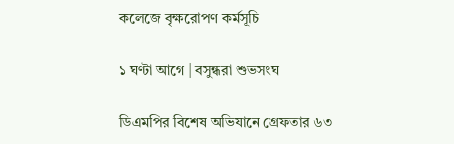কলেজে বৃক্ষরোপণ কর্মসূচি

১ ঘণ্টা আগে | বসুন্ধরা শুভসংঘ

ডিএমপির বিশেষ অভিযানে গ্রেফতার ৬৩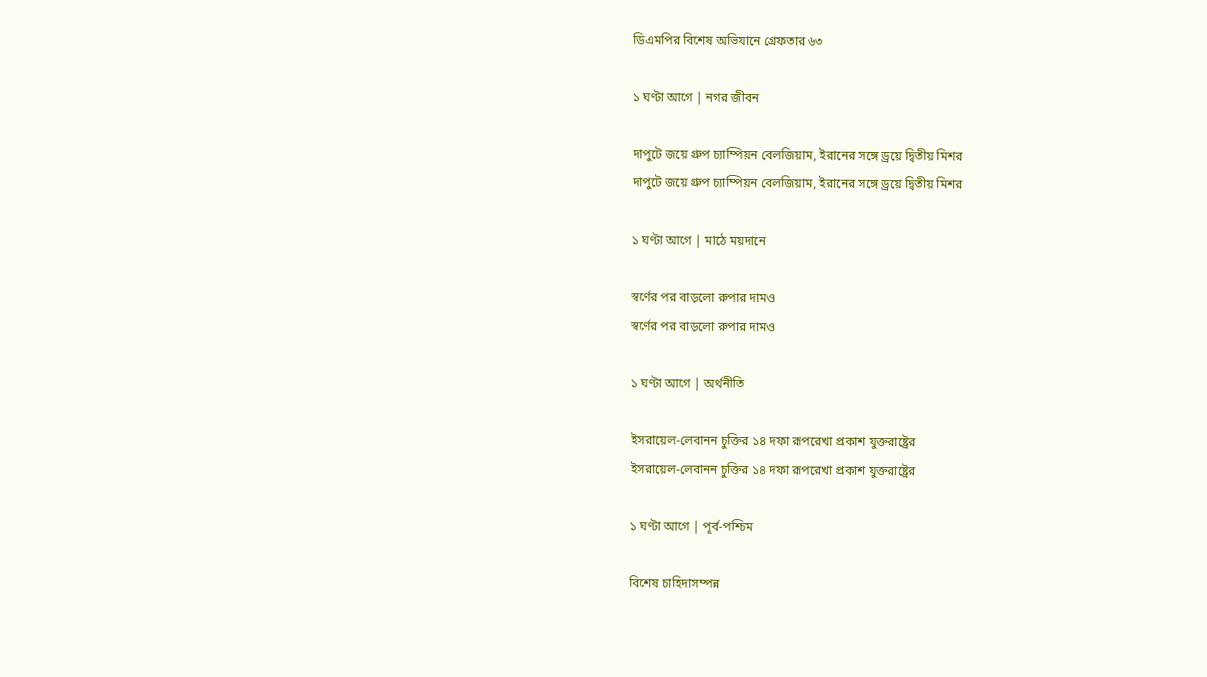ডিএমপির বিশেষ অভিযানে গ্রেফতার ৬৩

১ ঘণ্টা আগে | নগর জীবন

দাপুটে জয়ে গ্রুপ চ্যাম্পিয়ন বেলজিয়াম, ইরানের সঙ্গে ড্রয়ে দ্বিতীয় মিশর
দাপুটে জয়ে গ্রুপ চ্যাম্পিয়ন বেলজিয়াম, ইরানের সঙ্গে ড্রয়ে দ্বিতীয় মিশর

১ ঘণ্টা আগে | মাঠে ময়দানে

স্বর্ণের পর বাড়লো রুপার দামও
স্বর্ণের পর বাড়লো রুপার দামও

১ ঘণ্টা আগে | অর্থনীতি

ইসরায়েল-লেবানন চুক্তির ১৪ দফা রূপরেখা প্রকাশ যুক্তরাষ্ট্রের
ইসরায়েল-লেবানন চুক্তির ১৪ দফা রূপরেখা প্রকাশ যুক্তরাষ্ট্রের

১ ঘণ্টা আগে | পূর্ব-পশ্চিম

বিশেষ চাহিদাসম্পন্ন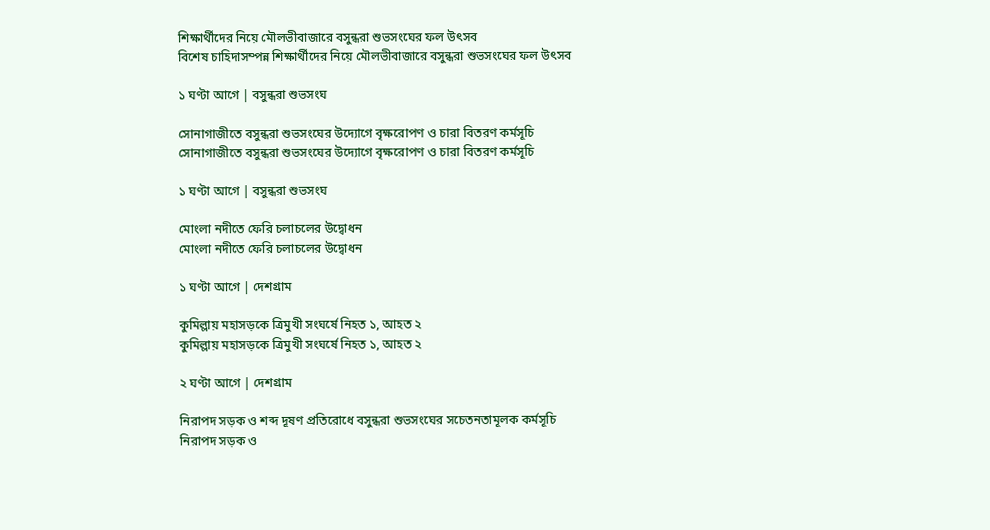শিক্ষার্থীদের নিয়ে মৌলভীবাজারে বসুন্ধরা শুভসংঘের ফল উৎসব
বিশেষ চাহিদাসম্পন্ন শিক্ষার্থীদের নিয়ে মৌলভীবাজারে বসুন্ধরা শুভসংঘের ফল উৎসব

১ ঘণ্টা আগে | বসুন্ধরা শুভসংঘ

সোনাগাজীতে বসুন্ধরা শুভসংঘের উদ্যোগে বৃক্ষরোপণ ও চারা বিতরণ কর্মসূচি
সোনাগাজীতে বসুন্ধরা শুভসংঘের উদ্যোগে বৃক্ষরোপণ ও চারা বিতরণ কর্মসূচি

১ ঘণ্টা আগে | বসুন্ধরা শুভসংঘ

মোংলা নদীতে ফেরি চলাচলের উদ্বোধন
মোংলা নদীতে ফেরি চলাচলের উদ্বোধন

১ ঘণ্টা আগে | দেশগ্রাম

কুমিল্লায় মহাসড়কে ত্রিমুখী সংঘর্ষে নিহত ১, আহত ২
কুমিল্লায় মহাসড়কে ত্রিমুখী সংঘর্ষে নিহত ১, আহত ২

২ ঘণ্টা আগে | দেশগ্রাম

নিরাপদ সড়ক ও শব্দ দূষণ প্রতিরোধে বসুন্ধরা শুভসংঘের সচেতনতামূলক কর্মসূচি
নিরাপদ সড়ক ও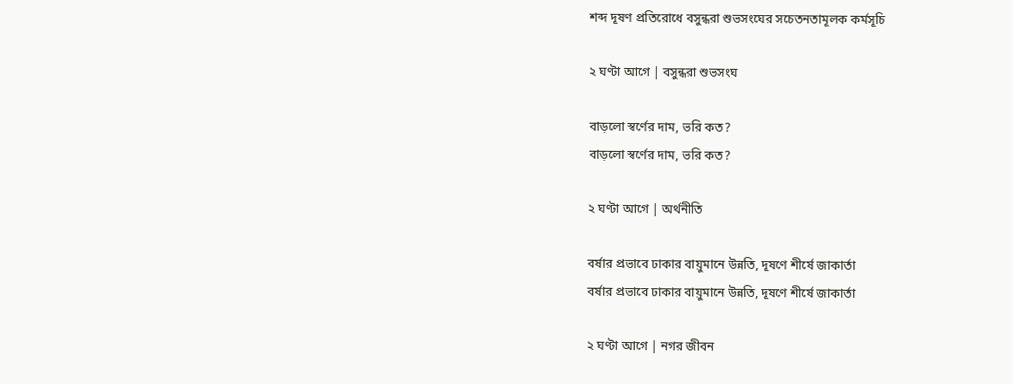শব্দ দূষণ প্রতিরোধে বসুন্ধরা শুভসংঘের সচেতনতামূলক কর্মসূচি

২ ঘণ্টা আগে | বসুন্ধরা শুভসংঘ

বাড়লো স্বর্ণের দাম, ভরি কত?
বাড়লো স্বর্ণের দাম, ভরি কত?

২ ঘণ্টা আগে | অর্থনীতি

বর্ষার প্রভাবে ঢাকার বায়ুমানে উন্নতি, দূষণে শীর্ষে জাকার্তা
বর্ষার প্রভাবে ঢাকার বায়ুমানে উন্নতি, দূষণে শীর্ষে জাকার্তা

২ ঘণ্টা আগে | নগর জীবন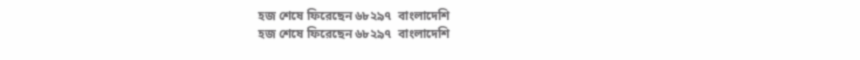হজ শেষে ফিরেছেন ৬৮২৯৭  বাংলাদেশি
হজ শেষে ফিরেছেন ৬৮২৯৭  বাংলাদেশি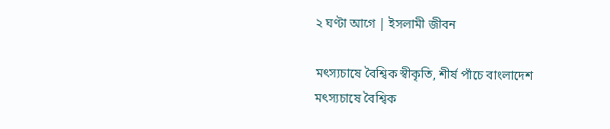২ ঘণ্টা আগে | ইসলামী জীবন

মৎস্যচাষে বৈশ্বিক স্বীকৃতি, শীর্ষ পাঁচে বাংলাদেশ
মৎস্যচাষে বৈশ্বিক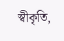স্বীকৃতি,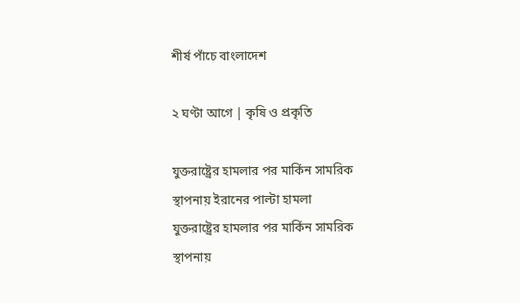শীর্ষ পাঁচে বাংলাদেশ

২ ঘণ্টা আগে | কৃষি ও প্রকৃতি

যুক্তরাষ্ট্রের হামলার পর মার্কিন সামরিক স্থাপনায় ইরানের পাল্টা হামলা
যুক্তরাষ্ট্রের হামলার পর মার্কিন সামরিক স্থাপনায়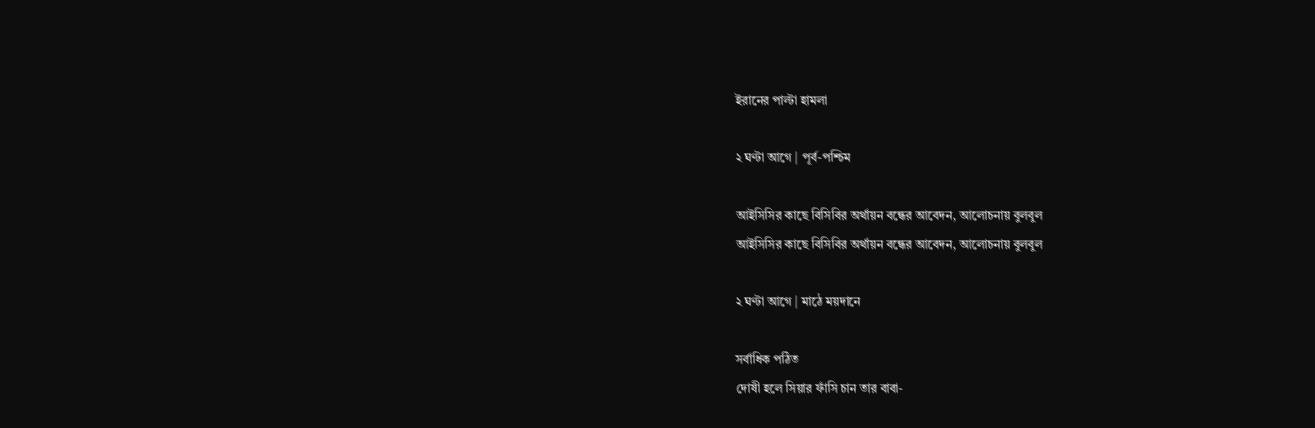ইরানের পাল্টা হামলা

২ ঘণ্টা আগে | পূর্ব-পশ্চিম

আইসিসির কাছে বিসিবির অর্থায়ন বন্ধের আবেদন, আলোচনায় বুলবুল
আইসিসির কাছে বিসিবির অর্থায়ন বন্ধের আবেদন, আলোচনায় বুলবুল

২ ঘণ্টা আগে | মাঠে ময়দানে

সর্বাধিক পঠিত
দোষী হলে সিয়ার ফাঁসি চান তার বাবা-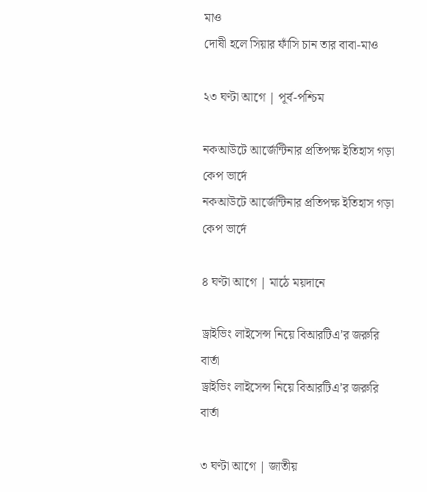মাও
দোষী হলে সিয়ার ফাঁসি চান তার বাবা-মাও

২৩ ঘণ্টা আগে | পূর্ব-পশ্চিম

নকআউটে আর্জেন্টিনার প্রতিপক্ষ ইতিহাস গড়া কেপ ভার্দে
নকআউটে আর্জেন্টিনার প্রতিপক্ষ ইতিহাস গড়া কেপ ভার্দে

৪ ঘণ্টা আগে | মাঠে ময়দানে

ড্রাইভিং লাইসেন্স নিয়ে বিআরটিএ’র জরুরি বার্তা
ড্রাইভিং লাইসেন্স নিয়ে বিআরটিএ’র জরুরি বার্তা

৩ ঘণ্টা আগে | জাতীয়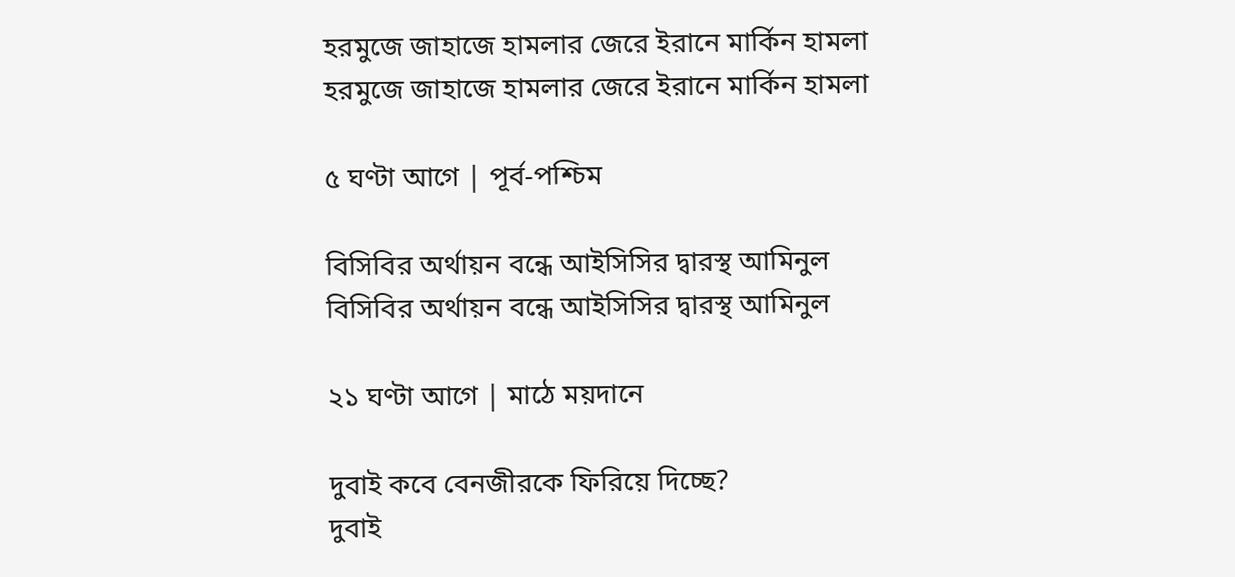হরমুজে জাহাজে হামলার জেরে ইরানে মার্কিন হামলা
হরমুজে জাহাজে হামলার জেরে ইরানে মার্কিন হামলা

৫ ঘণ্টা আগে | পূর্ব-পশ্চিম

বিসিবির অর্থায়ন বন্ধে আইসিসির দ্বারস্থ আমিনুল
বিসিবির অর্থায়ন বন্ধে আইসিসির দ্বারস্থ আমিনুল

২১ ঘণ্টা আগে | মাঠে ময়দানে

দুবাই কবে বেনজীরকে ফিরিয়ে দিচ্ছে?
দুবাই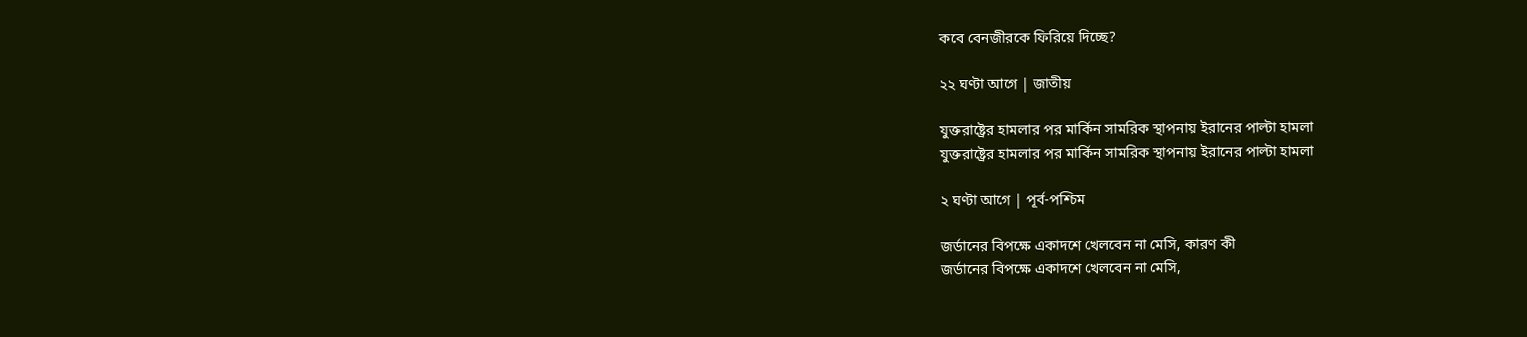কবে বেনজীরকে ফিরিয়ে দিচ্ছে?

২২ ঘণ্টা আগে | জাতীয়

যুক্তরাষ্ট্রের হামলার পর মার্কিন সামরিক স্থাপনায় ইরানের পাল্টা হামলা
যুক্তরাষ্ট্রের হামলার পর মার্কিন সামরিক স্থাপনায় ইরানের পাল্টা হামলা

২ ঘণ্টা আগে | পূর্ব-পশ্চিম

জর্ডানের বিপক্ষে একাদশে খেলবেন না মেসি, কারণ কী
জর্ডানের বিপক্ষে একাদশে খেলবেন না মেসি,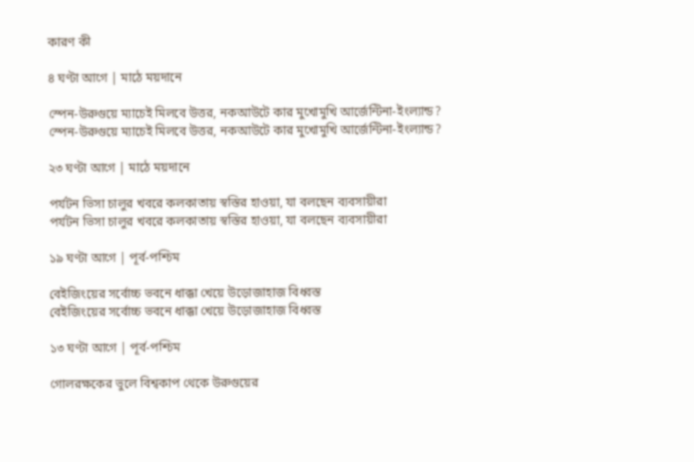কারণ কী

৪ ঘণ্টা আগে | মাঠে ময়দানে

স্পেন-উরুগুয়ে ম্যাচেই মিলবে উত্তর, নকআউটে কার মুখোমুখি আর্জেন্টিনা-ইংল্যান্ড?
স্পেন-উরুগুয়ে ম্যাচেই মিলবে উত্তর, নকআউটে কার মুখোমুখি আর্জেন্টিনা-ইংল্যান্ড?

২৩ ঘণ্টা আগে | মাঠে ময়দানে

পর্যটন ভিসা চালুর খবরে কলকাতায় স্বস্তির হাওয়া, যা বলছেন ব্যবসায়ীরা
পর্যটন ভিসা চালুর খবরে কলকাতায় স্বস্তির হাওয়া, যা বলছেন ব্যবসায়ীরা

১৯ ঘণ্টা আগে | পূর্ব-পশ্চিম

বেইজিংয়ের সর্বোচ্চ ভবনে ধাক্কা খেয়ে উড়োজাহাজ বিধ্বস্ত
বেইজিংয়ের সর্বোচ্চ ভবনে ধাক্কা খেয়ে উড়োজাহাজ বিধ্বস্ত

১৩ ঘণ্টা আগে | পূর্ব-পশ্চিম

গোলরক্ষকের ভুলে বিশ্বকাপ থেকে উরুগুয়ের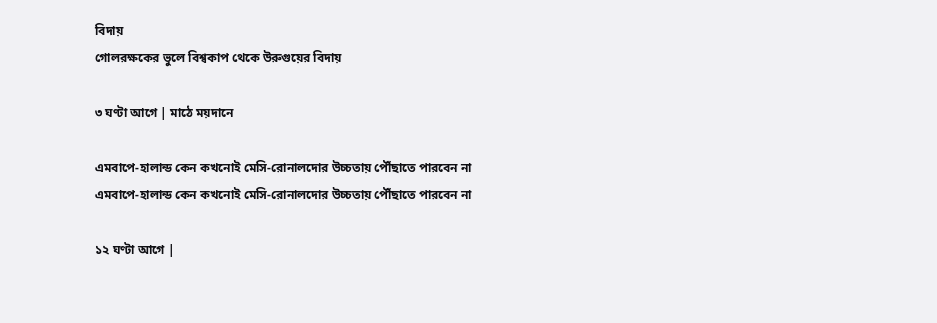বিদায়
গোলরক্ষকের ভুলে বিশ্বকাপ থেকে উরুগুয়ের বিদায়

৩ ঘণ্টা আগে | মাঠে ময়দানে

এমবাপে-হালান্ড কেন কখনোই মেসি-রোনালদোর উচ্চতায় পৌঁছাতে পারবেন না
এমবাপে-হালান্ড কেন কখনোই মেসি-রোনালদোর উচ্চতায় পৌঁছাতে পারবেন না

১২ ঘণ্টা আগে |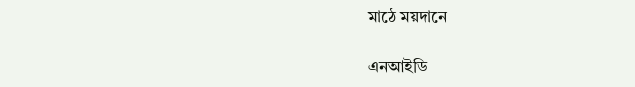মাঠে ময়দানে

এনআইডি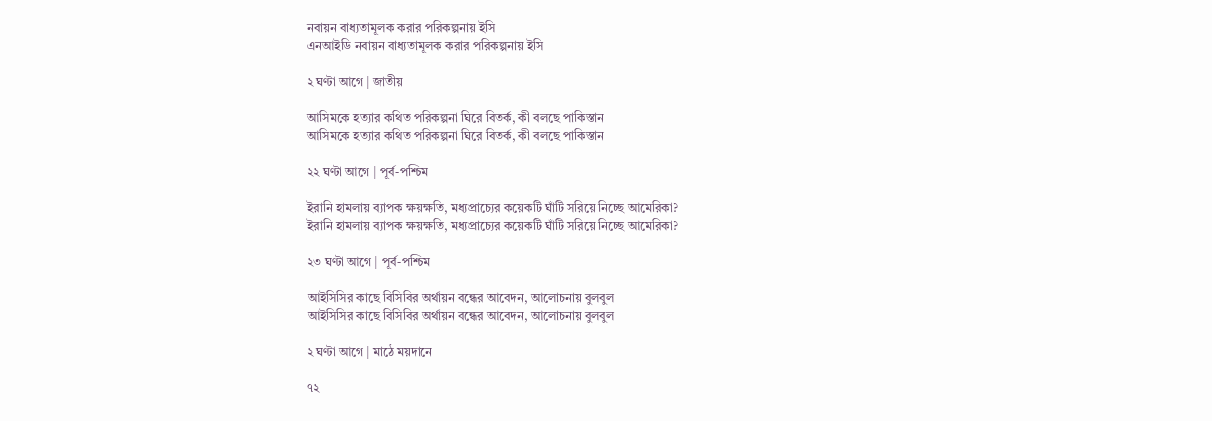নবায়ন বাধ্যতামূলক করার পরিকল্পনায় ইসি
এনআইডি নবায়ন বাধ্যতামূলক করার পরিকল্পনায় ইসি

২ ঘণ্টা আগে | জাতীয়

আসিমকে হত্যার কথিত পরিকল্পনা ঘিরে বিতর্ক, কী বলছে পাকিস্তান
আসিমকে হত্যার কথিত পরিকল্পনা ঘিরে বিতর্ক, কী বলছে পাকিস্তান

২২ ঘণ্টা আগে | পূর্ব-পশ্চিম

ইরানি হামলায় ব্যাপক ক্ষয়ক্ষতি, মধ্যপ্রাচ্যের কয়েকটি ঘাঁটি সরিয়ে নিচ্ছে আমেরিকা?
ইরানি হামলায় ব্যাপক ক্ষয়ক্ষতি, মধ্যপ্রাচ্যের কয়েকটি ঘাঁটি সরিয়ে নিচ্ছে আমেরিকা?

২৩ ঘণ্টা আগে | পূর্ব-পশ্চিম

আইসিসির কাছে বিসিবির অর্থায়ন বন্ধের আবেদন, আলোচনায় বুলবুল
আইসিসির কাছে বিসিবির অর্থায়ন বন্ধের আবেদন, আলোচনায় বুলবুল

২ ঘণ্টা আগে | মাঠে ময়দানে

৭২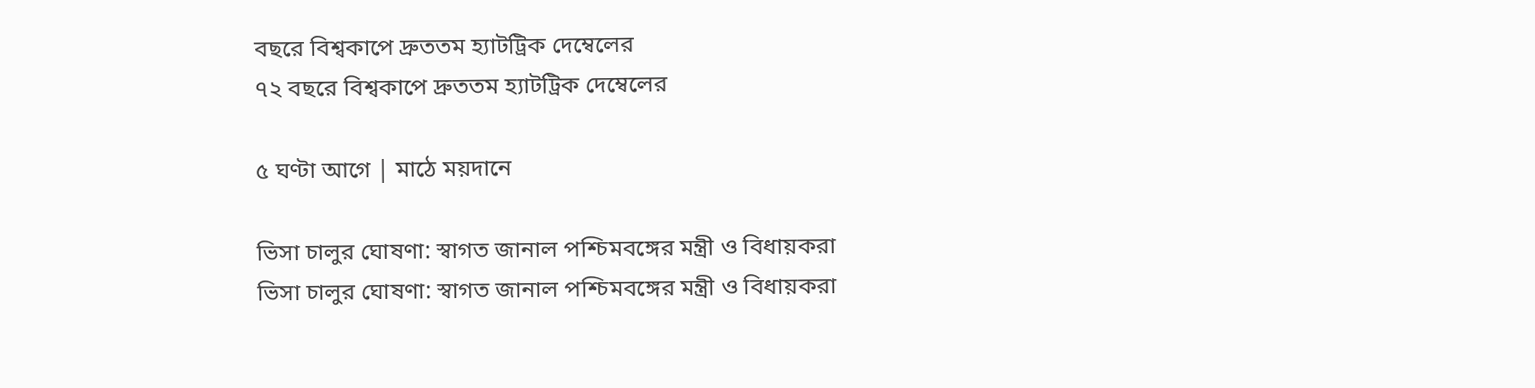বছরে বিশ্বকাপে দ্রুততম হ্যাটট্রিক দেম্বেলের
৭২ বছরে বিশ্বকাপে দ্রুততম হ্যাটট্রিক দেম্বেলের

৫ ঘণ্টা আগে | মাঠে ময়দানে

ভিসা চালুর ঘোষণা: স্বাগত জানাল পশ্চিমবঙ্গের মন্ত্রী ও বিধায়করা
ভিসা চালুর ঘোষণা: স্বাগত জানাল পশ্চিমবঙ্গের মন্ত্রী ও বিধায়করা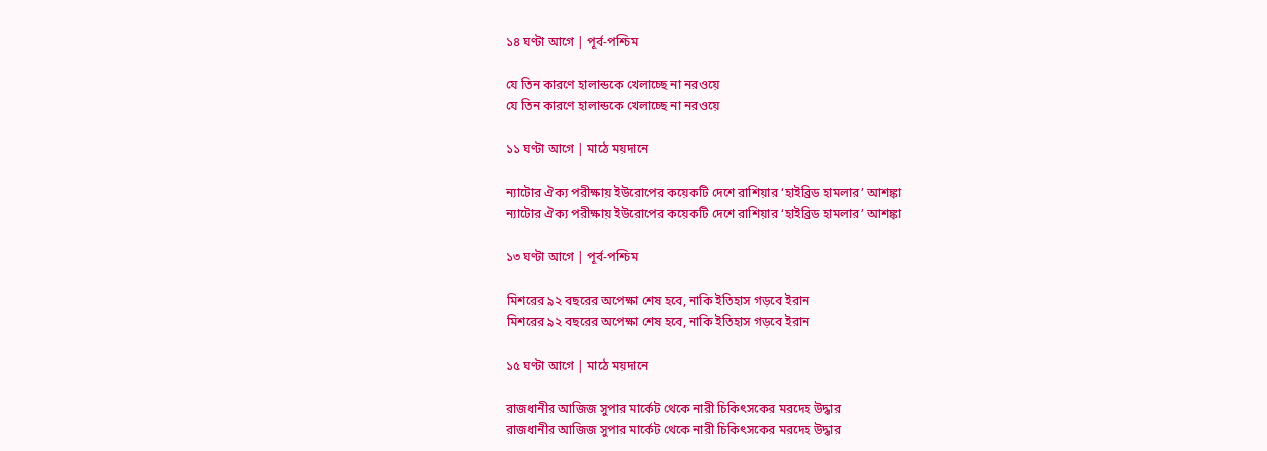১৪ ঘণ্টা আগে | পূর্ব-পশ্চিম

যে তিন কারণে হালান্ডকে খেলাচ্ছে না নরওয়ে
যে তিন কারণে হালান্ডকে খেলাচ্ছে না নরওয়ে

১১ ঘণ্টা আগে | মাঠে ময়দানে

ন্যাটোর ঐক্য পরীক্ষায় ইউরোপের কয়েকটি দেশে রাশিয়ার ‘হাইব্রিড হামলার’ আশঙ্কা
ন্যাটোর ঐক্য পরীক্ষায় ইউরোপের কয়েকটি দেশে রাশিয়ার ‘হাইব্রিড হামলার’ আশঙ্কা

১৩ ঘণ্টা আগে | পূর্ব-পশ্চিম

মিশরের ৯২ বছরের অপেক্ষা শেষ হবে, নাকি ইতিহাস গড়বে ইরান
মিশরের ৯২ বছরের অপেক্ষা শেষ হবে, নাকি ইতিহাস গড়বে ইরান

১৫ ঘণ্টা আগে | মাঠে ময়দানে

রাজধানীর আজিজ সুপার মার্কেট থেকে নারী চিকিৎসকের মরদেহ উদ্ধার
রাজধানীর আজিজ সুপার মার্কেট থেকে নারী চিকিৎসকের মরদেহ উদ্ধার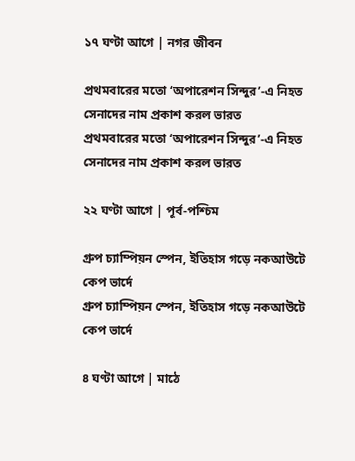১৭ ঘণ্টা আগে | নগর জীবন

প্রথমবারের মতো ‘অপারেশন সিন্দুর’-এ নিহত সেনাদের নাম প্রকাশ করল ভারত
প্রথমবারের মতো ‘অপারেশন সিন্দুর’-এ নিহত সেনাদের নাম প্রকাশ করল ভারত

২২ ঘণ্টা আগে | পূর্ব-পশ্চিম

গ্রুপ চ্যাম্পিয়ন স্পেন, ইতিহাস গড়ে নকআউটে কেপ ভার্দে
গ্রুপ চ্যাম্পিয়ন স্পেন, ইতিহাস গড়ে নকআউটে কেপ ভার্দে

৪ ঘণ্টা আগে | মাঠে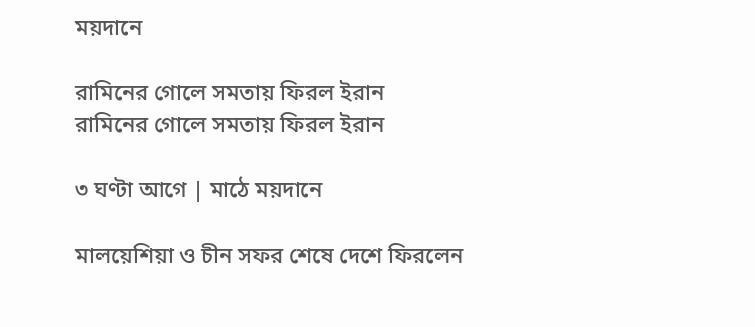ময়দানে

রামিনের গোলে সমতায় ফিরল ইরান
রামিনের গোলে সমতায় ফিরল ইরান

৩ ঘণ্টা আগে | মাঠে ময়দানে

মালয়েশিয়া ও চীন সফর শেষে দেশে ফিরলেন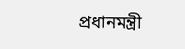প্রধানমন্ত্রী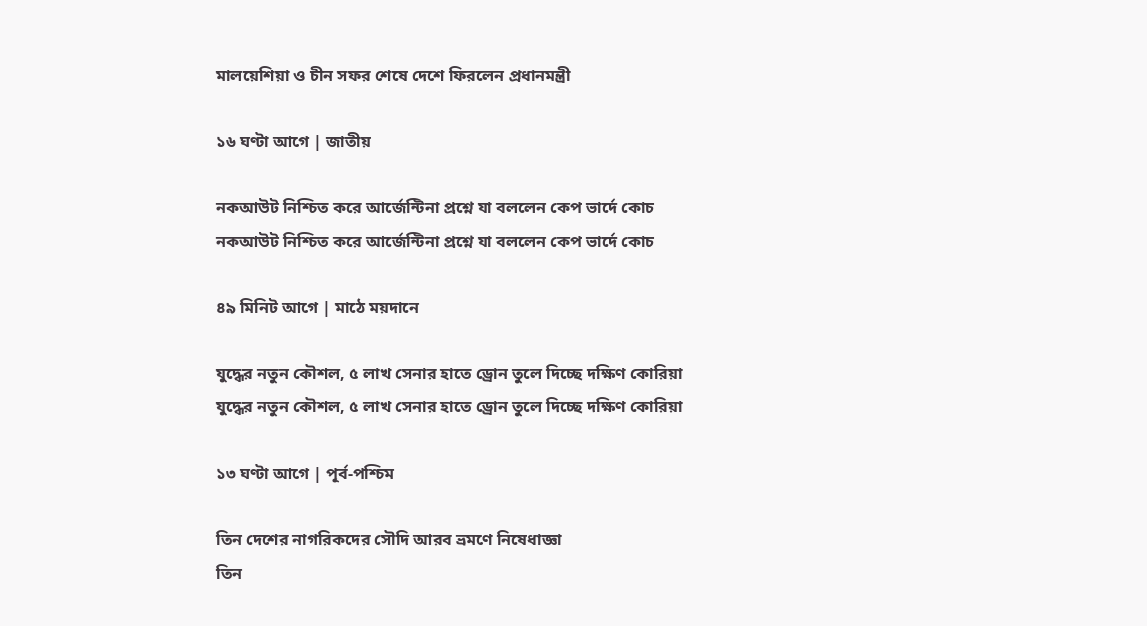মালয়েশিয়া ও চীন সফর শেষে দেশে ফিরলেন প্রধানমন্ত্রী

১৬ ঘণ্টা আগে | জাতীয়

নকআউট নিশ্চিত করে আর্জেন্টিনা প্রশ্নে যা বললেন কেপ ভার্দে কোচ
নকআউট নিশ্চিত করে আর্জেন্টিনা প্রশ্নে যা বললেন কেপ ভার্দে কোচ

৪৯ মিনিট আগে | মাঠে ময়দানে

যুদ্ধের নতুন কৌশল, ৫ লাখ সেনার হাতে ড্রোন তুলে দিচ্ছে দক্ষিণ কোরিয়া
যুদ্ধের নতুন কৌশল, ৫ লাখ সেনার হাতে ড্রোন তুলে দিচ্ছে দক্ষিণ কোরিয়া

১৩ ঘণ্টা আগে | পূর্ব-পশ্চিম

তিন দেশের নাগরিকদের সৌদি আরব ভ্রমণে নিষেধাজ্ঞা
তিন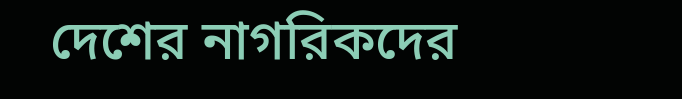দেশের নাগরিকদের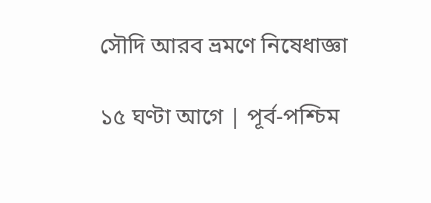সৌদি আরব ভ্রমণে নিষেধাজ্ঞা

১৫ ঘণ্টা আগে | পূর্ব-পশ্চিম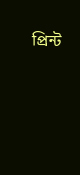প্রিন্ট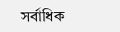সর্বাধিক